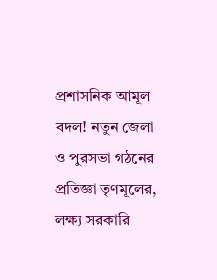প্রশাসনিক আমূল বদল! নতুন জেলা ও পুরসভা গঠনের প্রতিজ্ঞা তৃণমূলের, লক্ষ্য সরকারি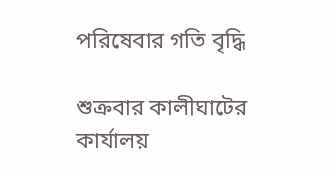পরিষেবার গতি বৃদ্ধি

শুক্রবার কালীঘাটের কার্যালয়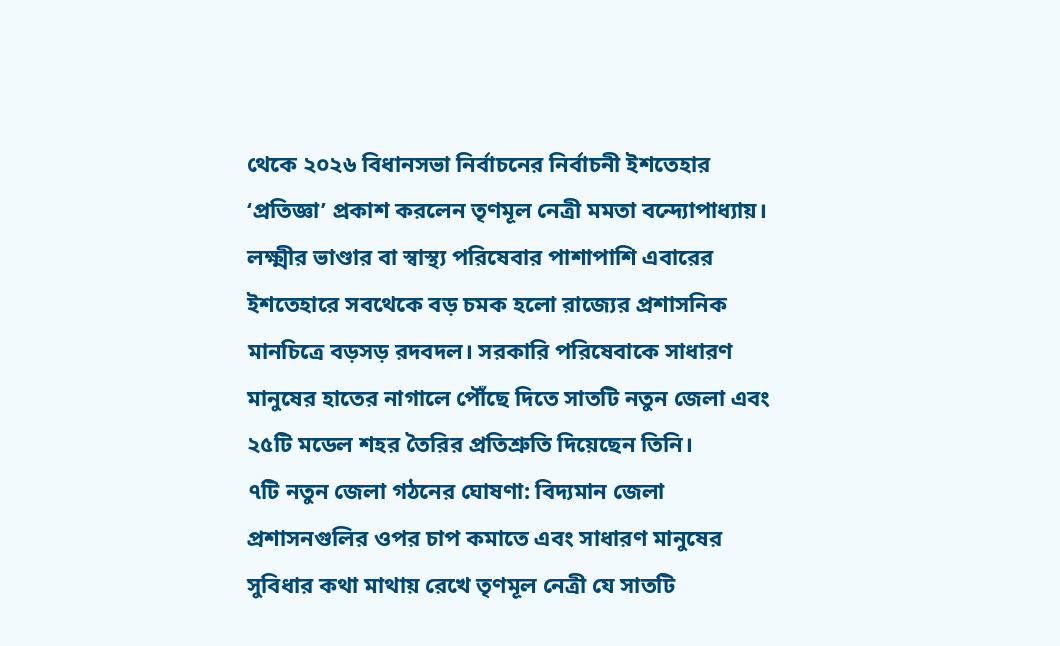থেকে ২০২৬ বিধানসভা নির্বাচনের নির্বাচনী ইশতেহার ‘প্রতিজ্ঞা’ প্রকাশ করলেন তৃণমূল নেত্রী মমতা বন্দ্যোপাধ্যায়। লক্ষ্মীর ভাণ্ডার বা স্বাস্থ্য পরিষেবার পাশাপাশি এবারের ইশতেহারে সবথেকে বড় চমক হলো রাজ্যের প্রশাসনিক মানচিত্রে বড়সড় রদবদল। সরকারি পরিষেবাকে সাধারণ মানুষের হাতের নাগালে পৌঁছে দিতে সাতটি নতুন জেলা এবং ২৫টি মডেল শহর তৈরির প্রতিশ্রুতি দিয়েছেন তিনি।
৭টি নতুন জেলা গঠনের ঘোষণা: বিদ্যমান জেলা প্রশাসনগুলির ওপর চাপ কমাতে এবং সাধারণ মানুষের সুবিধার কথা মাথায় রেখে তৃণমূল নেত্রী যে সাতটি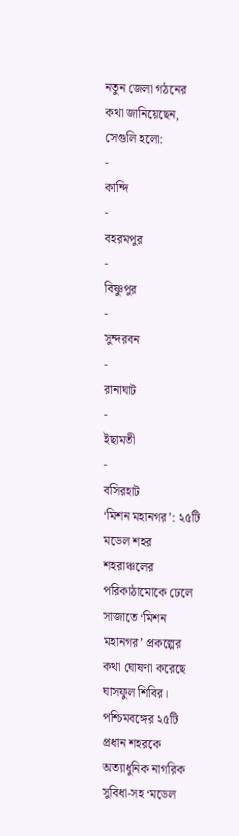নতুন জেলা গঠনের কথা জানিয়েছেন, সেগুলি হলো:
-
কান্দি
-
বহরমপুর
-
বিষ্ণুপুর
-
সুন্দরবন
-
রানাঘাট
-
ইছামতী
-
বসিরহাট
‘মিশন মহানগর’: ২৫টি মডেল শহর শহরাঞ্চলের পরিকাঠামোকে ঢেলে সাজাতে ‘মিশন মহানগর’ প্রকল্পের কথা ঘোষণা করেছে ঘাসফুল শিবির। পশ্চিমবঙ্গের ২৫টি প্রধান শহরকে অত্যাধুনিক নাগরিক সুবিধা-সহ ‘মডেল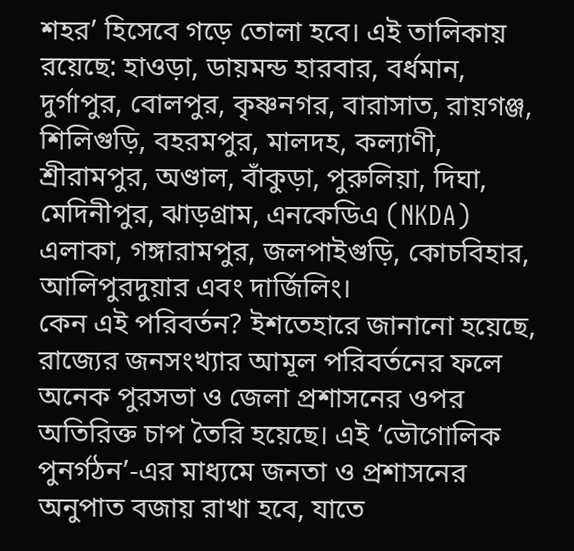শহর’ হিসেবে গড়ে তোলা হবে। এই তালিকায় রয়েছে: হাওড়া, ডায়মন্ড হারবার, বর্ধমান, দুর্গাপুর, বোলপুর, কৃষ্ণনগর, বারাসাত, রায়গঞ্জ, শিলিগুড়ি, বহরমপুর, মালদহ, কল্যাণী, শ্রীরামপুর, অণ্ডাল, বাঁকুড়া, পুরুলিয়া, দিঘা, মেদিনীপুর, ঝাড়গ্রাম, এনকেডিএ (NKDA) এলাকা, গঙ্গারামপুর, জলপাইগুড়ি, কোচবিহার, আলিপুরদুয়ার এবং দার্জিলিং।
কেন এই পরিবর্তন? ইশতেহারে জানানো হয়েছে, রাজ্যের জনসংখ্যার আমূল পরিবর্তনের ফলে অনেক পুরসভা ও জেলা প্রশাসনের ওপর অতিরিক্ত চাপ তৈরি হয়েছে। এই ‘ভৌগোলিক পুনর্গঠন’-এর মাধ্যমে জনতা ও প্রশাসনের অনুপাত বজায় রাখা হবে, যাতে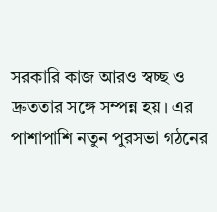সরকারি কাজ আরও স্বচ্ছ ও দ্রুততার সঙ্গে সম্পন্ন হয়। এর পাশাপাশি নতুন পুরসভা গঠনের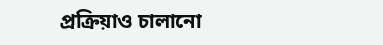প্রক্রিয়াও চালানো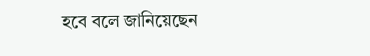হবে বলে জানিয়েছেন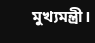মুখ্যমন্ত্রী।